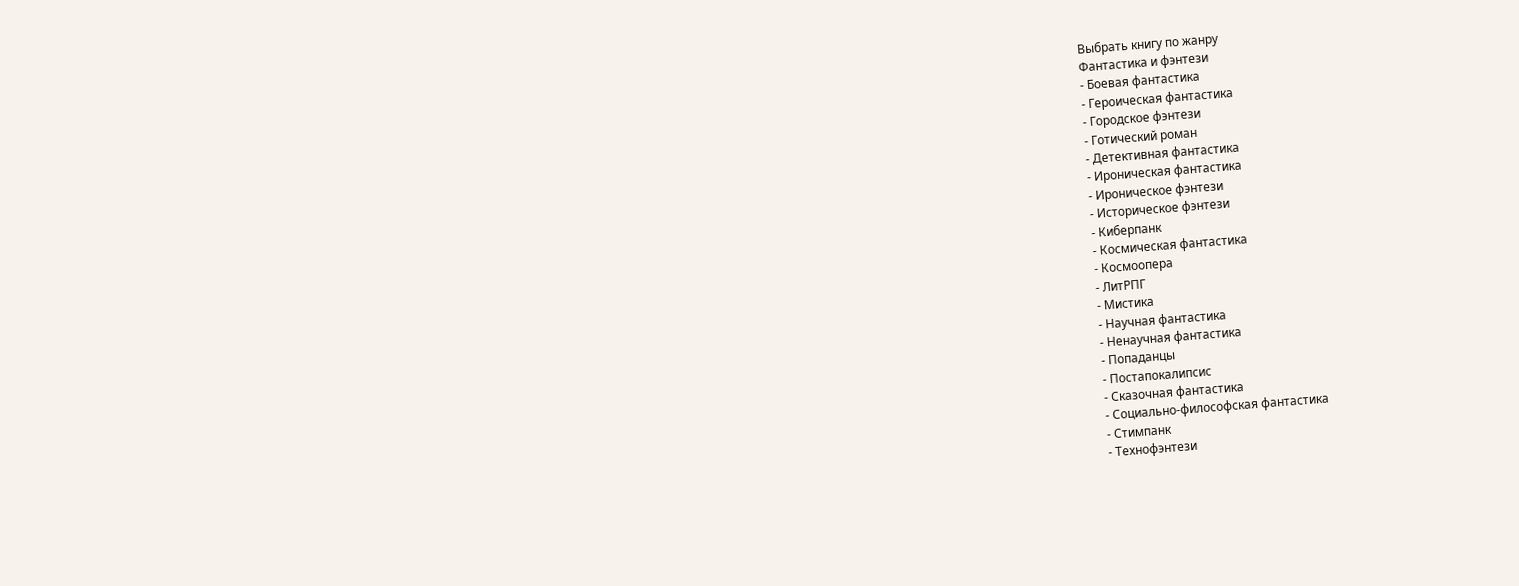Выбрать книгу по жанру
Фантастика и фэнтези
- Боевая фантастика
- Героическая фантастика
- Городское фэнтези
- Готический роман
- Детективная фантастика
- Ироническая фантастика
- Ироническое фэнтези
- Историческое фэнтези
- Киберпанк
- Космическая фантастика
- Космоопера
- ЛитРПГ
- Мистика
- Научная фантастика
- Ненаучная фантастика
- Попаданцы
- Постапокалипсис
- Сказочная фантастика
- Социально-философская фантастика
- Стимпанк
- Технофэнтези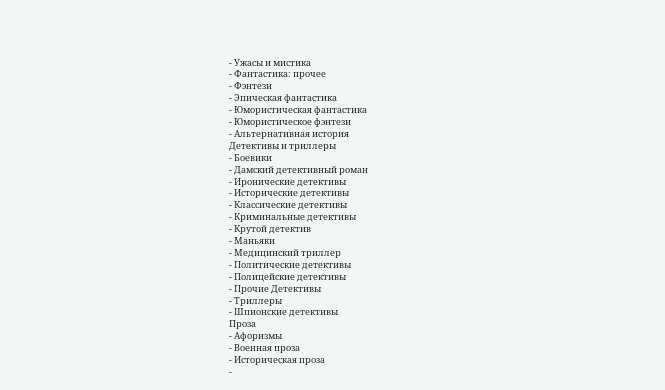- Ужасы и мистика
- Фантастика: прочее
- Фэнтези
- Эпическая фантастика
- Юмористическая фантастика
- Юмористическое фэнтези
- Альтернативная история
Детективы и триллеры
- Боевики
- Дамский детективный роман
- Иронические детективы
- Исторические детективы
- Классические детективы
- Криминальные детективы
- Крутой детектив
- Маньяки
- Медицинский триллер
- Политические детективы
- Полицейские детективы
- Прочие Детективы
- Триллеры
- Шпионские детективы
Проза
- Афоризмы
- Военная проза
- Историческая проза
-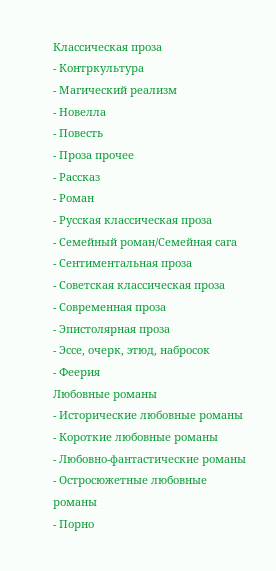Классическая проза
- Контркультура
- Магический реализм
- Новелла
- Повесть
- Проза прочее
- Рассказ
- Роман
- Русская классическая проза
- Семейный роман/Семейная сага
- Сентиментальная проза
- Советская классическая проза
- Современная проза
- Эпистолярная проза
- Эссе, очерк, этюд, набросок
- Феерия
Любовные романы
- Исторические любовные романы
- Короткие любовные романы
- Любовно-фантастические романы
- Остросюжетные любовные романы
- Порно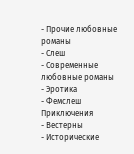- Прочие любовные романы
- Слеш
- Современные любовные романы
- Эротика
- Фемслеш
Приключения
- Вестерны
- Исторические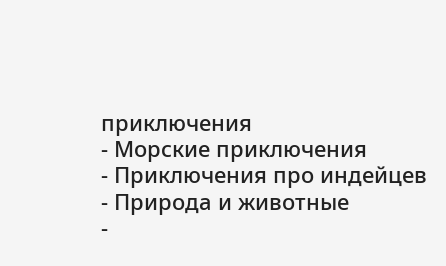приключения
- Морские приключения
- Приключения про индейцев
- Природа и животные
-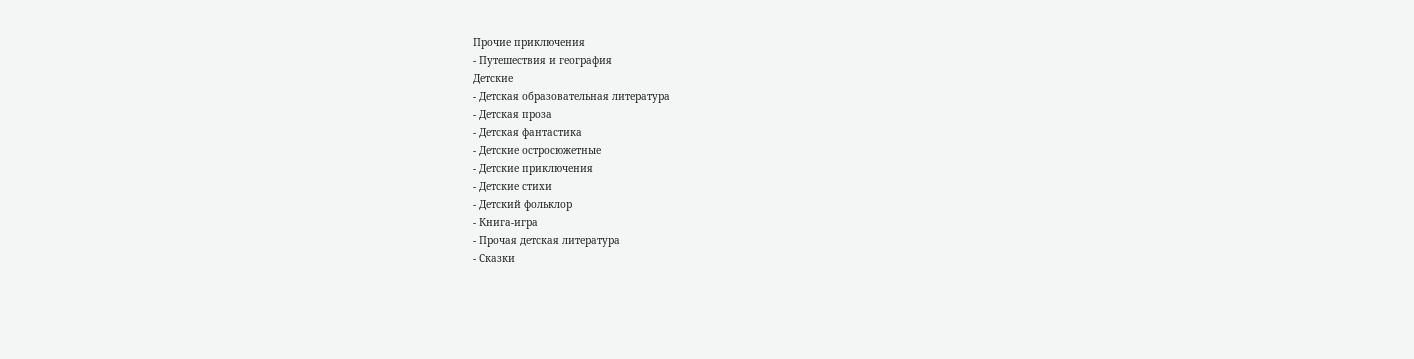Прочие приключения
- Путешествия и география
Детские
- Детская образовательная литература
- Детская проза
- Детская фантастика
- Детские остросюжетные
- Детские приключения
- Детские стихи
- Детский фольклор
- Книга-игра
- Прочая детская литература
- Сказки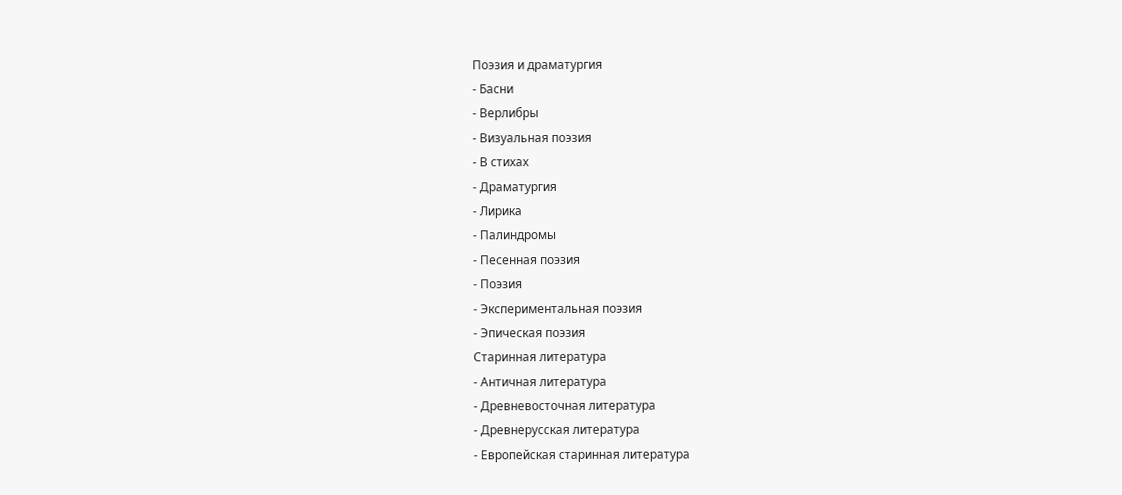Поэзия и драматургия
- Басни
- Верлибры
- Визуальная поэзия
- В стихах
- Драматургия
- Лирика
- Палиндромы
- Песенная поэзия
- Поэзия
- Экспериментальная поэзия
- Эпическая поэзия
Старинная литература
- Античная литература
- Древневосточная литература
- Древнерусская литература
- Европейская старинная литература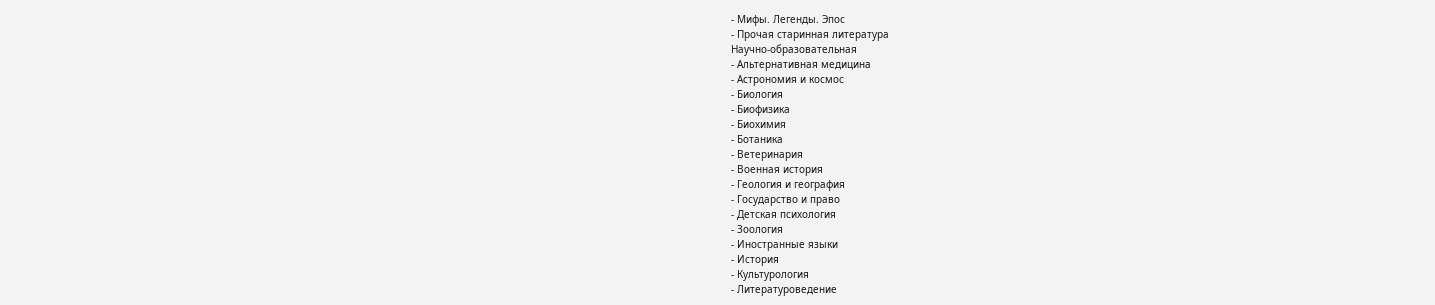- Мифы. Легенды. Эпос
- Прочая старинная литература
Научно-образовательная
- Альтернативная медицина
- Астрономия и космос
- Биология
- Биофизика
- Биохимия
- Ботаника
- Ветеринария
- Военная история
- Геология и география
- Государство и право
- Детская психология
- Зоология
- Иностранные языки
- История
- Культурология
- Литературоведение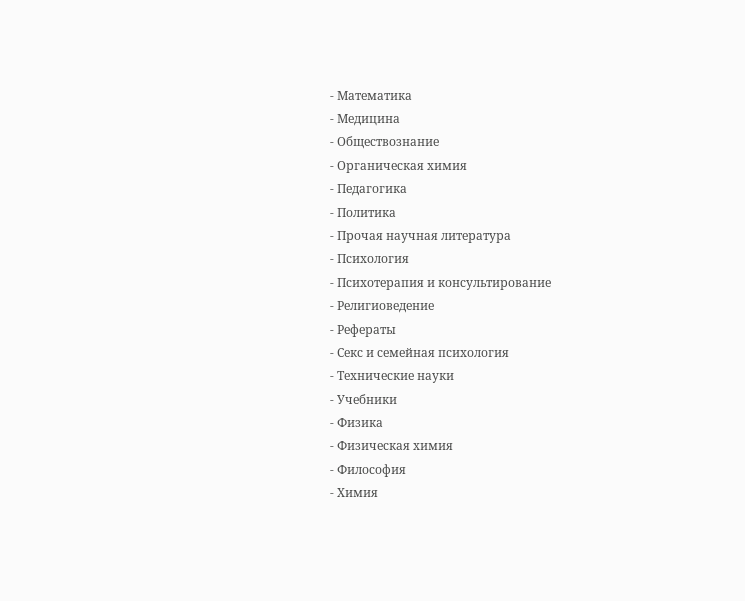- Математика
- Медицина
- Обществознание
- Органическая химия
- Педагогика
- Политика
- Прочая научная литература
- Психология
- Психотерапия и консультирование
- Религиоведение
- Рефераты
- Секс и семейная психология
- Технические науки
- Учебники
- Физика
- Физическая химия
- Философия
- Химия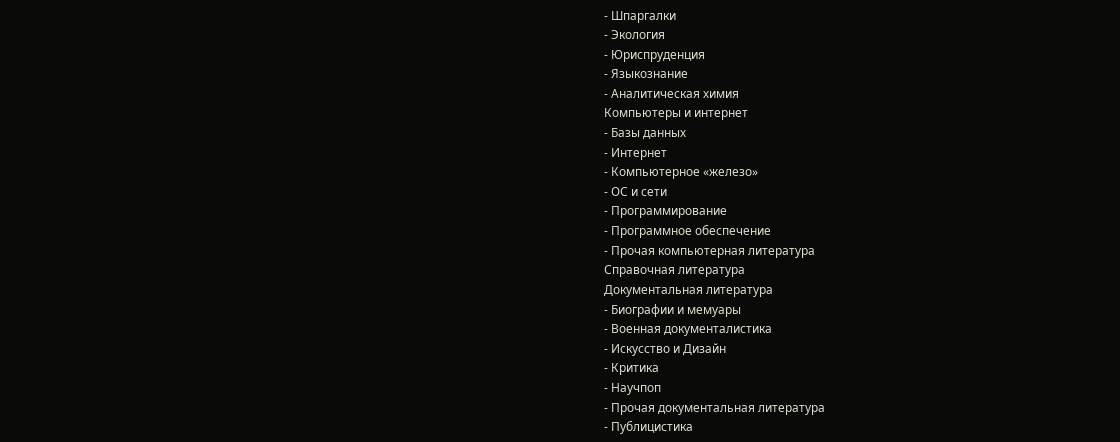- Шпаргалки
- Экология
- Юриспруденция
- Языкознание
- Аналитическая химия
Компьютеры и интернет
- Базы данных
- Интернет
- Компьютерное «железо»
- ОС и сети
- Программирование
- Программное обеспечение
- Прочая компьютерная литература
Справочная литература
Документальная литература
- Биографии и мемуары
- Военная документалистика
- Искусство и Дизайн
- Критика
- Научпоп
- Прочая документальная литература
- Публицистика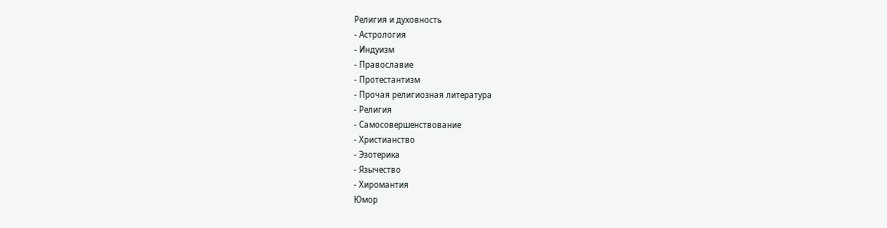Религия и духовность
- Астрология
- Индуизм
- Православие
- Протестантизм
- Прочая религиозная литература
- Религия
- Самосовершенствование
- Христианство
- Эзотерика
- Язычество
- Хиромантия
Юмор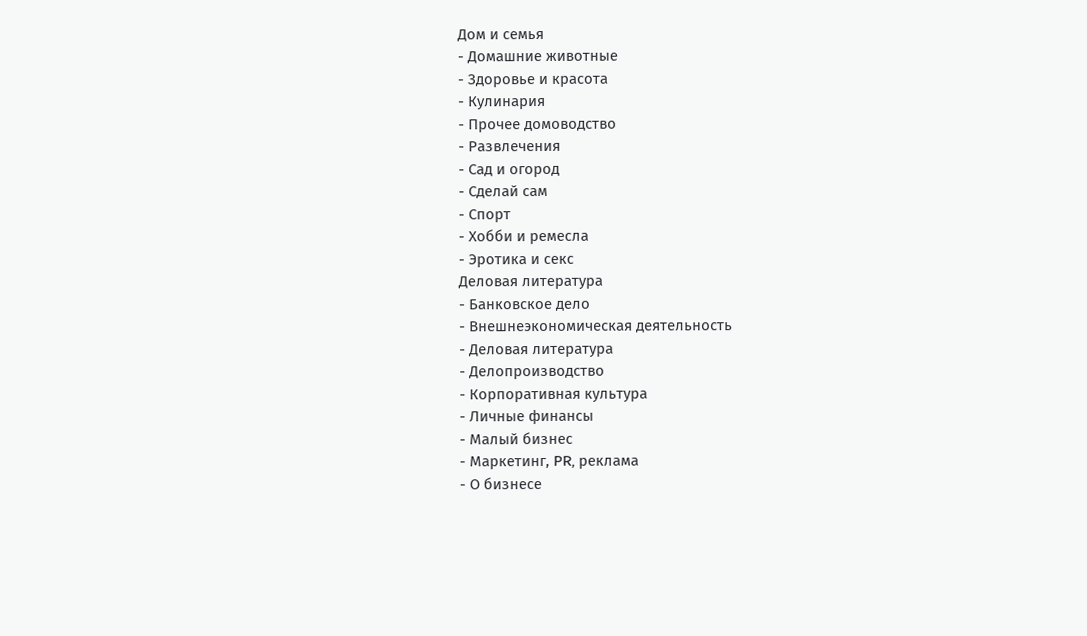Дом и семья
- Домашние животные
- Здоровье и красота
- Кулинария
- Прочее домоводство
- Развлечения
- Сад и огород
- Сделай сам
- Спорт
- Хобби и ремесла
- Эротика и секс
Деловая литература
- Банковское дело
- Внешнеэкономическая деятельность
- Деловая литература
- Делопроизводство
- Корпоративная культура
- Личные финансы
- Малый бизнес
- Маркетинг, PR, реклама
- О бизнесе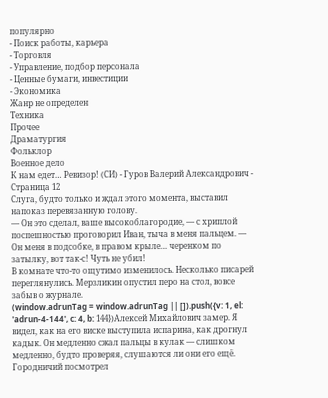популярно
- Поиск работы, карьера
- Торговля
- Управление, подбор персонала
- Ценные бумаги, инвестиции
- Экономика
Жанр не определен
Техника
Прочее
Драматургия
Фольклор
Военное дело
К нам едет… Ревизор! (СИ) - Гуров Валерий Александрович - Страница 12
Слуга, будто только и ждал этого момента, выставил напоказ перевязанную голову.
— Он это сделал, ваше высокоблагородие, — с хриплой поспешностью проговорил Иван, тыча в меня пальцем. — Он меня в подсобке, в правом крыле… черенком по затылку, вот так-с! Чуть не убил!
В комнате что-то ощутимо изменилось. Несколько писарей переглянулись. Мерзликин опустил перо на стол, вовсе забыв о журнале.
(window.adrunTag = window.adrunTag || []).push({v: 1, el: 'adrun-4-144', c: 4, b: 144})Алексей Михайлович замер. Я видел, как на его виске выступила испарина, как дрогнул кадык. Он медленно сжал пальцы в кулак — слишком медленно, будто проверяя, слушаются ли они его ещё.
Городничий посмотрел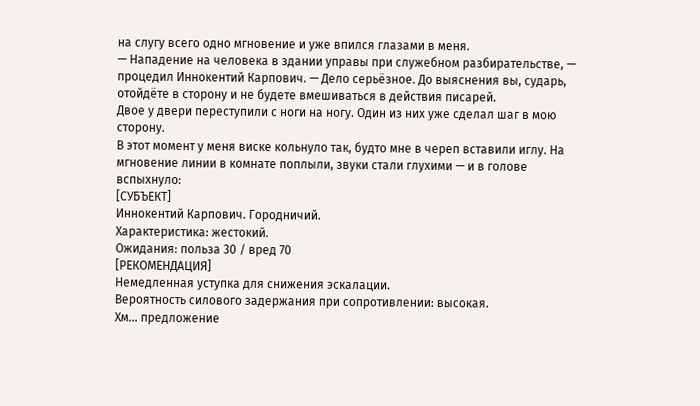на слугу всего одно мгновение и уже впился глазами в меня.
— Нападение на человека в здании управы при служебном разбирательстве, — процедил Иннокентий Карпович. — Дело серьёзное. До выяснения вы, сударь, отойдёте в сторону и не будете вмешиваться в действия писарей.
Двое у двери переступили с ноги на ногу. Один из них уже сделал шаг в мою сторону.
В этот момент у меня виске кольнуло так, будто мне в череп вставили иглу. На мгновение линии в комнате поплыли, звуки стали глухими — и в голове вспыхнуло:
[СУБЪЕКТ]
Иннокентий Карпович. Городничий.
Характеристика: жестокий.
Ожидания: польза 30 / вред 70
[РЕКОМЕНДАЦИЯ]
Немедленная уступка для снижения эскалации.
Вероятность силового задержания при сопротивлении: высокая.
Хм… предложение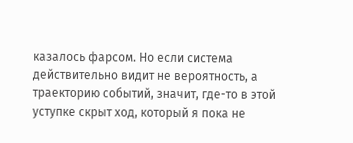казалось фарсом. Но если система действительно видит не вероятность, а траекторию событий, значит, где-то в этой уступке скрыт ход, который я пока не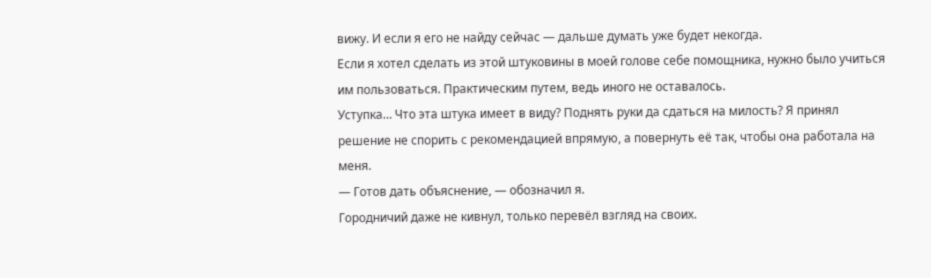вижу. И если я его не найду сейчас — дальше думать уже будет некогда.
Если я хотел сделать из этой штуковины в моей голове себе помощника, нужно было учиться им пользоваться. Практическим путем, ведь иного не оставалось.
Уступка… Что эта штука имеет в виду? Поднять руки да сдаться на милость? Я принял решение не спорить с рекомендацией впрямую, а повернуть её так, чтобы она работала на меня.
— Готов дать объяснение, — обозначил я.
Городничий даже не кивнул, только перевёл взгляд на своих.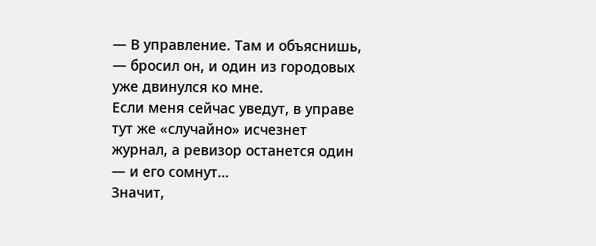— В управление. Там и объяснишь, — бросил он, и один из городовых уже двинулся ко мне.
Если меня сейчас уведут, в управе тут же «случайно» исчезнет журнал, а ревизор останется один — и его сомнут…
Значит,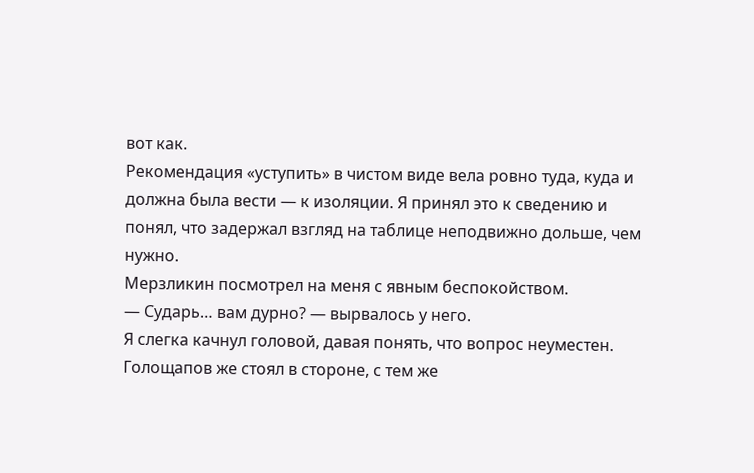вот как.
Рекомендация «уступить» в чистом виде вела ровно туда, куда и должна была вести — к изоляции. Я принял это к сведению и понял, что задержал взгляд на таблице неподвижно дольше, чем нужно.
Мерзликин посмотрел на меня с явным беспокойством.
— Сударь… вам дурно? — вырвалось у него.
Я слегка качнул головой, давая понять, что вопрос неуместен.
Голощапов же стоял в стороне, с тем же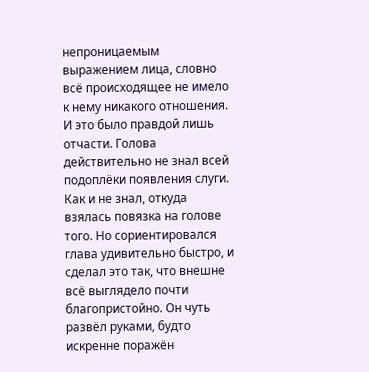непроницаемым выражением лица, словно всё происходящее не имело к нему никакого отношения. И это было правдой лишь отчасти. Голова действительно не знал всей подоплёки появления слуги. Как и не знал, откуда взялась повязка на голове того. Но сориентировался глава удивительно быстро, и сделал это так, что внешне всё выглядело почти благопристойно. Он чуть развёл руками, будто искренне поражён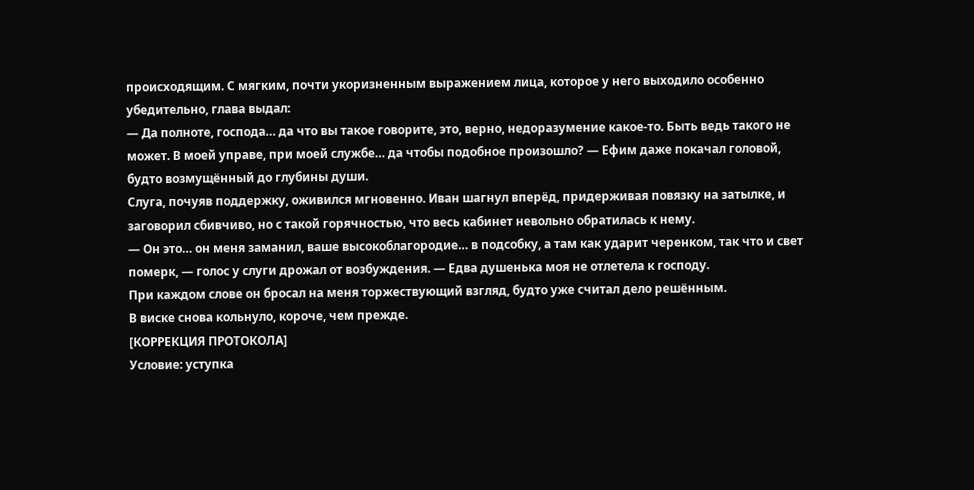происходящим. С мягким, почти укоризненным выражением лица, которое у него выходило особенно убедительно, глава выдал:
— Да полноте, господа… да что вы такое говорите, это, верно, недоразумение какое-то. Быть ведь такого не может. В моей управе, при моей службе… да чтобы подобное произошло? — Ефим даже покачал головой, будто возмущённый до глубины души.
Слуга, почуяв поддержку, оживился мгновенно. Иван шагнул вперёд, придерживая повязку на затылке, и заговорил сбивчиво, но с такой горячностью, что весь кабинет невольно обратилась к нему.
— Он это… он меня заманил, ваше высокоблагородие… в подсобку, а там как ударит черенком, так что и свет померк, — голос у слуги дрожал от возбуждения. — Едва душенька моя не отлетела к господу.
При каждом слове он бросал на меня торжествующий взгляд, будто уже считал дело решённым.
В виске снова кольнуло, короче, чем прежде.
[КОРРЕКЦИЯ ПРОТОКОЛА]
Условие: уступка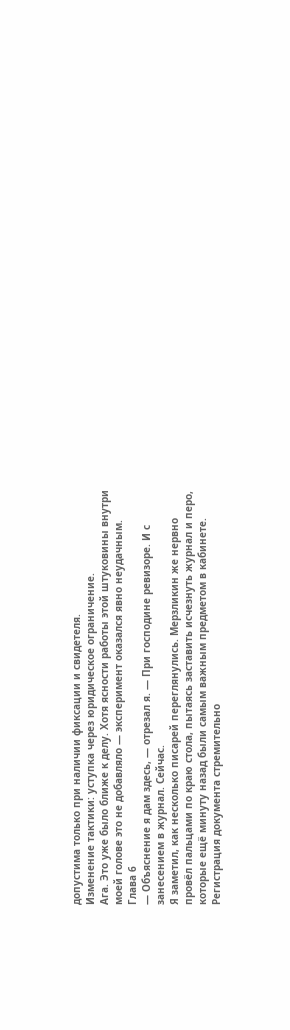допустима только при наличии фиксации и свидетеля.
Изменение тактики: уступка через юридическое ограничение.
Ага. Это уже было ближе к делу. Хотя ясности работы этой штуковины внутри моей голове это не добавляло — эксперимент оказался явно неудачным.
Глава 6
— Объяснение я дам здесь, — отрезал я. — При господине ревизоре. И с занесением в журнал. Сейчас.
Я заметил, как несколько писарей переглянулись. Мерзликин же нервно провёл пальцами по краю стола, пытаясь заставить исчезнуть журнал и перо, которые ещё минуту назад были самым важным предметом в кабинете.
Регистрация документа стремительно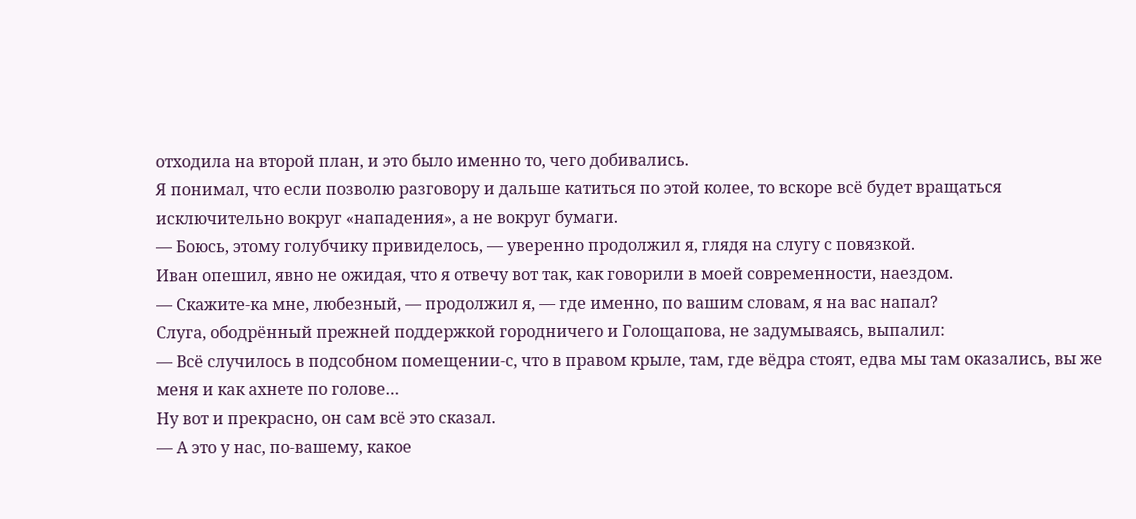отходила на второй план, и это было именно то, чего добивались.
Я понимал, что если позволю разговору и дальше катиться по этой колее, то вскоре всё будет вращаться исключительно вокруг «нападения», а не вокруг бумаги.
— Боюсь, этому голубчику привиделось, — уверенно продолжил я, глядя на слугу с повязкой.
Иван опешил, явно не ожидая, что я отвечу вот так, как говорили в моей современности, наездом.
— Скажите-ка мне, любезный, — продолжил я, — где именно, по вашим словам, я на вас напал?
Слуга, ободрённый прежней поддержкой городничего и Голощапова, не задумываясь, выпалил:
— Всё случилось в подсобном помещении-с, что в правом крыле, там, где вёдра стоят, едва мы там оказались, вы же меня и как ахнете по голове…
Ну вот и прекрасно, он сам всё это сказал.
— А это у нас, по-вашему, какое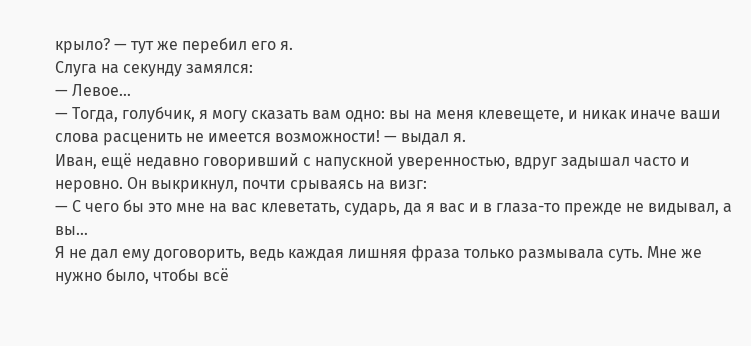крыло? — тут же перебил его я.
Слуга на секунду замялся:
— Левое…
— Тогда, голубчик, я могу сказать вам одно: вы на меня клевещете, и никак иначе ваши слова расценить не имеется возможности! — выдал я.
Иван, ещё недавно говоривший с напускной уверенностью, вдруг задышал часто и неровно. Он выкрикнул, почти срываясь на визг:
— С чего бы это мне на вас клеветать, сударь, да я вас и в глаза-то прежде не видывал, а вы…
Я не дал ему договорить, ведь каждая лишняя фраза только размывала суть. Мне же нужно было, чтобы всё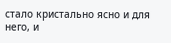стало кристально ясно и для него, и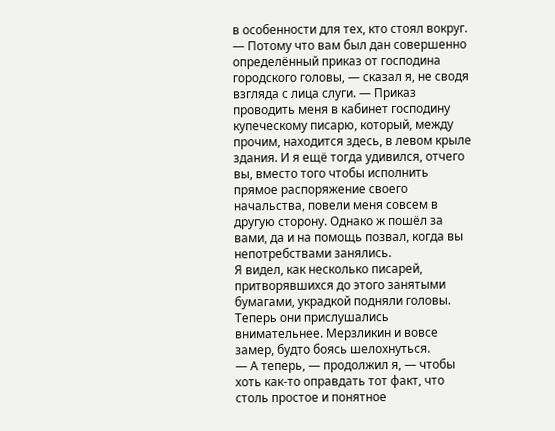в особенности для тех, кто стоял вокруг.
— Потому что вам был дан совершенно определённый приказ от господина городского головы, — сказал я, не сводя взгляда с лица слуги. — Приказ проводить меня в кабинет господину купеческому писарю, который, между прочим, находится здесь, в левом крыле здания. И я ещё тогда удивился, отчего вы, вместо того чтобы исполнить прямое распоряжение своего начальства, повели меня совсем в другую сторону. Однако ж пошёл за вами, да и на помощь позвал, когда вы непотребствами занялись.
Я видел, как несколько писарей, притворявшихся до этого занятыми бумагами, украдкой подняли головы. Теперь они прислушались внимательнее. Мерзликин и вовсе замер, будто боясь шелохнуться.
— А теперь, — продолжил я, — чтобы хоть как-то оправдать тот факт, что столь простое и понятное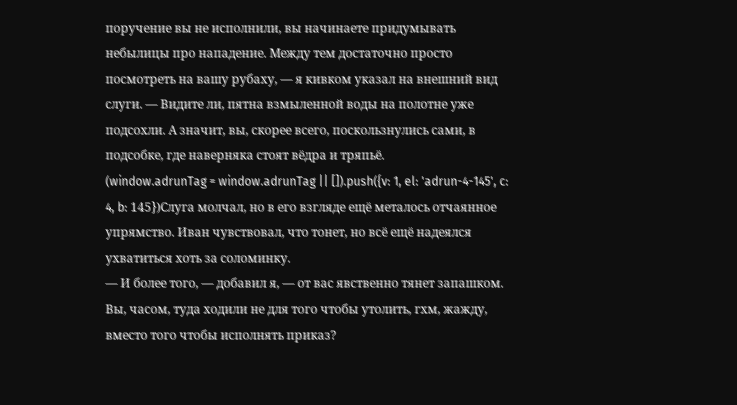поручение вы не исполнили, вы начинаете придумывать небылицы про нападение. Между тем достаточно просто посмотреть на вашу рубаху, — я кивком указал на внешний вид слуги. — Видите ли, пятна взмыленной воды на полотне уже подсохли. А значит, вы, скорее всего, поскользнулись сами, в подсобке, где наверняка стоят вёдра и тряпьё.
(window.adrunTag = window.adrunTag || []).push({v: 1, el: 'adrun-4-145', c: 4, b: 145})Слуга молчал, но в его взгляде ещё металось отчаянное упрямство. Иван чувствовал, что тонет, но всё ещё надеялся ухватиться хоть за соломинку.
— И более того, — добавил я, — от вас явственно тянет запашком. Вы, часом, туда ходили не для того чтобы утолить, гхм, жажду, вместо того чтобы исполнять приказ?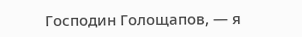Господин Голощапов, — я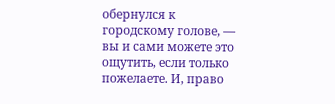обернулся к городскому голове, — вы и сами можете это ощутить, если только пожелаете. И, право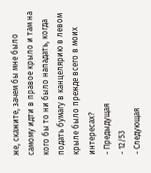же, скажите, зачем бы мне было самому идти в правое крыло и там на кого бы то ни было нападать, когда подать бумагу в канцелярию в левом крыле было прежде всего в моих интересах?
- Предыдущая
- 12/53
- Следующая